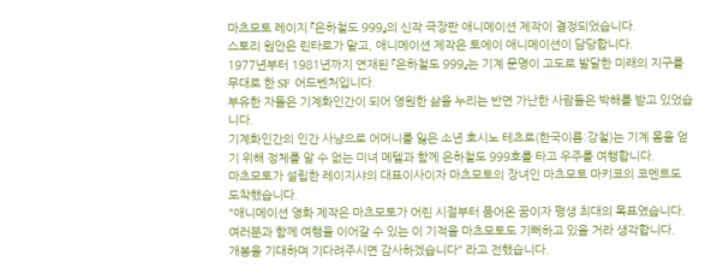마츠모토 레이지 『은하철도 999』의 신작 극장판 애니메이션 제작이 결정되었습니다.
스토리 원안은 린타로가 맡고, 애니메이션 제작은 토에이 애니메이션이 담당합니다.
1977년부터 1981년까지 연재된 『은하철도 999』는 기계 문명이 고도로 발달한 미래의 지구를 무대로 한 SF 어드벤처입니다.
부유한 자들은 기계화인간이 되어 영원한 삶을 누리는 반면 가난한 사람들은 박해를 받고 있었습니다.
기계화인간의 인간 사냥으로 어머니를 잃은 소년 호시노 테츠로(한국이름:강철)는 기계 몸을 얻기 위해 정체를 알 수 없는 미녀 메텔과 함께 은하철도 999호를 타고 우주를 여행합니다.
마츠모토가 설립한 레이지샤의 대표이사이자 마츠모토의 장녀인 마츠모토 마키코의 코멘트도 도착했습니다.
"애니메이션 영화 제작은 마츠모토가 어린 시절부터 품어온 꿈이자 평생 최대의 목표였습니다.
여러분과 함께 여행을 이어갈 수 있는 이 기적을 마츠모토도 기뻐하고 있을 거라 생각합니다.
개봉을 기대하며 기다려주시면 감사하겠습니다" 라고 전했습니다.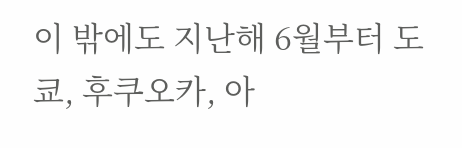이 밖에도 지난해 6월부터 도쿄, 후쿠오카, 아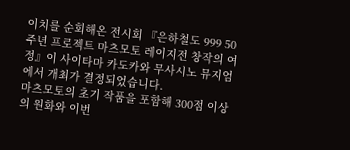이치를 순회해온 전시회 『은하철도 999 50주년 프로젝트 마츠모토 레이지전 창작의 여정』이 사이타마 카도카와 무사시노 뮤지엄에서 개최가 결정되었습니다.
마츠모토의 초기 작품을 포함해 300점 이상의 원화와 이번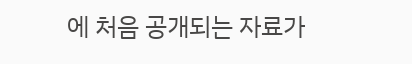에 처음 공개되는 자료가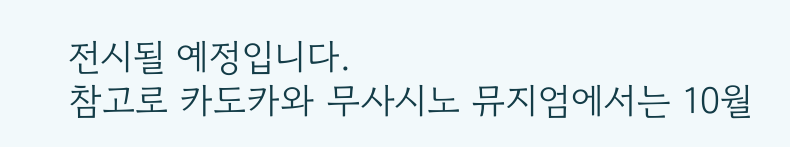전시될 예정입니다.
참고로 카도카와 무사시노 뮤지엄에서는 10월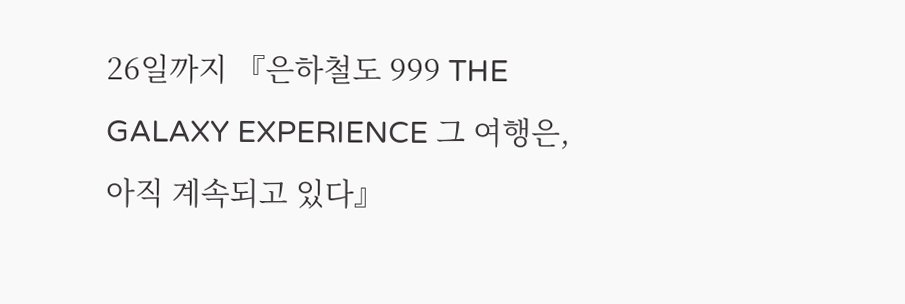26일까지 『은하철도 999 THE GALAXY EXPERIENCE 그 여행은, 아직 계속되고 있다』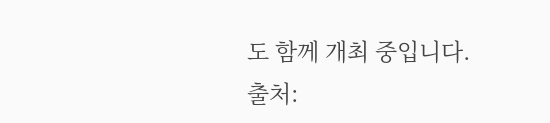도 함께 개최 중입니다.
출처: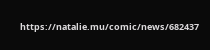https://natalie.mu/comic/news/682437